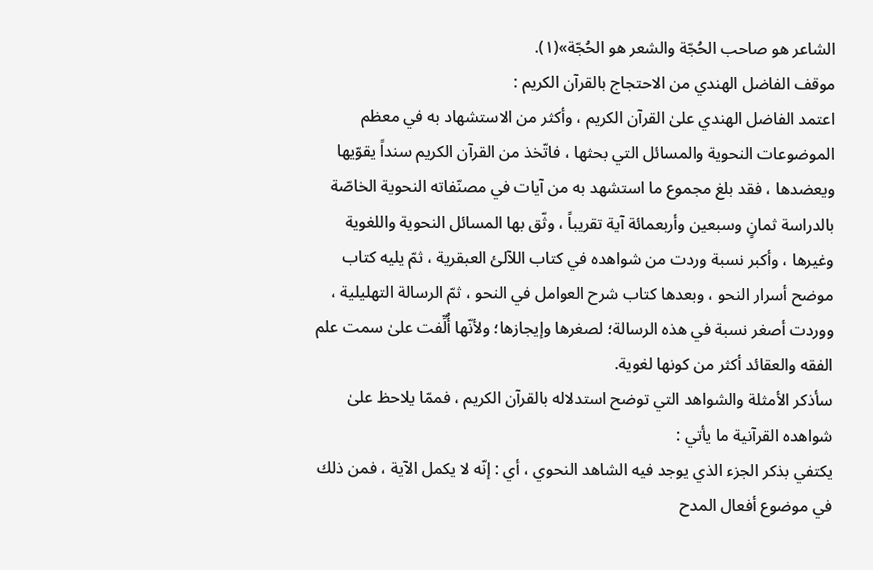الشاعر هو صاحب الحُجّة والشعر هو الحُجّة»(١).
موقف الفاضل الهندي من الاحتجاج بالقرآن الكريم :
اعتمد الفاضل الهندي علىٰ القرآن الكريم ، وأكثر من الاستشهاد به في معظم الموضوعات النحوية والمسائل التي بحثها ، فاتّخذ من القرآن الكريم سنداً يقوّيها ويعضدها ، فقد بلغ مجموع ما استشهد به من آيات في مصنّفاته النحوية الخاصّة بالدراسة ثمانٍ وسبعين وأربعمائة آية تقريباً ، وثّق بها المسائل النحوية واللغوية وغيرها ، وأكبر نسبة وردت من شواهده في كتاب اللآلئ العبقرية ، ثمّ يليه كتاب موضح أسرار النحو ، وبعدها كتاب شرح العوامل في النحو ، ثمّ الرسالة التهليلية ، ووردت أصغر نسبة في هذه الرسالة؛ لصغرها وإيجازها؛ ولأنّها أُلِّفت علىٰ سمت علم الفقه والعقائد أكثر من كونها لغوية.
سأذكر الأمثلة والشواهد التي توضح استدلاله بالقرآن الكريم ، فممّا يلاحظ علىٰ شواهده القرآنية ما يأتي :
يكتفي بذكر الجزء الذي يوجد فيه الشاهد النحوي ، أي : إنّه لا يكمل الآية ، فمن ذلك في موضوع أفعال المدح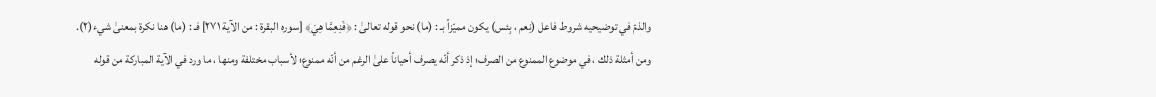والذمّ في توضيحيه شروط فاعل (نِعم ، بِئس) يكون مميّزاً بـ : (ما) نحو قوله تعالىٰ : ﴿فَنِعِمَّا هِيَ﴾ [سوره البقرة : من الآية ٢٧١] فـ : (ما) هنا نكرة بمعنىٰ شيء(٢).
ومن أمثلة ذلك ، في موضوع الممنوع من الصرف؛ إذ ذكر أنّه يصرف أحياناً علىٰ الرغم من أنّه ممنوع؛ لأسباب مختلفة ومنها ، ما ورد في الآية المباركة من قوله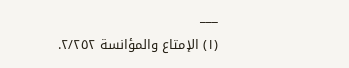___
(١) الإمتاع والمؤانسة ٢/٢٥٢.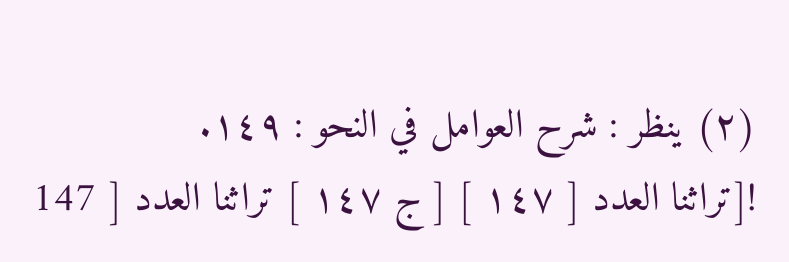(٢) ينظر : شرح العوامل في النحو : ١٤٩.
![تراثنا العدد [ ١٤٧ ] [ ج ١٤٧ ] تراثنا العدد [ 147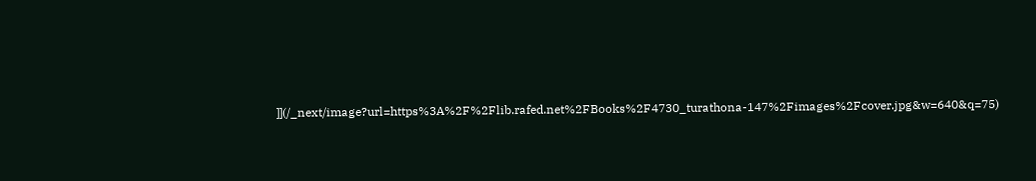]](/_next/image?url=https%3A%2F%2Flib.rafed.net%2FBooks%2F4730_turathona-147%2Fimages%2Fcover.jpg&w=640&q=75)